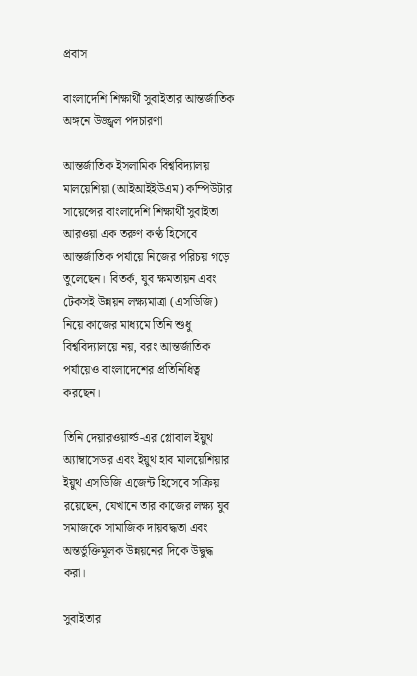প্রবাস

বাংলাদেশি শিক্ষার্থী সুবাইতার আন্তর্জাতিক অঙ্গনে উজ্জ্বল পদচারণা

আন্তর্জাতিক ইসলামিক বিশ্ববিদ্যালয় মালয়েশিয়া (আইআইইউএম) কম্পিউটার সায়েন্সের বাংলাদেশি শিক্ষার্থী সুবাইতা আরওয়া এক তরুণ কণ্ঠ হিসেবে আন্তর্জাতিক পর্যায়ে নিজের পরিচয় গড়ে তুলেছেন। বিতর্ক, যুব ক্ষমতায়ন এবং টেকসই উন্নয়ন লক্ষ্যমাত্রা (এসডিজি) নিয়ে কাজের মাধ্যমে তিনি শুধু বিশ্ববিদ্যালয়ে নয়, বরং আন্তর্জাতিক পর্যায়েও বাংলাদেশের প্রতিনিধিত্ব করছেন।

তিনি দেয়ারওয়ার্ল্ড-এর গ্লোবাল ইয়ুথ অ্যাম্বাসেডর এবং ইয়ুথ হাব মালয়েশিয়ার ইয়ুথ এসডিজি এজেন্ট হিসেবে সক্রিয় রয়েছেন, যেখানে তার কাজের লক্ষ্য যুব সমাজকে সামাজিক দায়বদ্ধতা এবং অন্তর্ভুক্তিমূলক উন্নয়নের দিকে উদ্বুদ্ধ করা।

সুবাইতার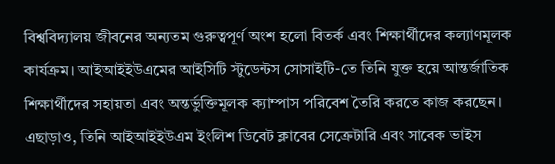বিশ্ববিদ্যালয় জীবনের অন্যতম গুরুত্বপূর্ণ অংশ হলো বিতর্ক এবং শিক্ষার্থীদের কল্যাণমূলক কার্যক্রম। আইআইইউএমের আইসিটি স্টুডেন্টস সোসাইটি-তে তিনি যুক্ত হয়ে আন্তর্জাতিক শিক্ষার্থীদের সহায়তা এবং অন্তর্ভুক্তিমূলক ক্যাম্পাস পরিবেশ তৈরি করতে কাজ করছেন। এছাড়াও, তিনি আইআইইউএম ইংলিশ ডিবেট ক্লাবের সেক্রেটারি এবং সাবেক ভাইস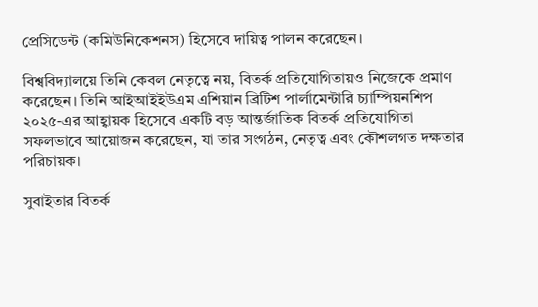প্রেসিডেন্ট (কমিউনিকেশনস) হিসেবে দায়িত্ব পালন করেছেন।

বিশ্ববিদ্যালয়ে তিনি কেবল নেতৃত্বে নয়, বিতর্ক প্রতিযোগিতায়ও নিজেকে প্রমাণ করেছেন। তিনি আইআইইউএম এশিয়ান ব্রিটিশ পার্লামেন্টারি চ্যাম্পিয়নশিপ ২০২৫-এর আহ্বায়ক হিসেবে একটি বড় আন্তর্জাতিক বিতর্ক প্রতিযোগিতা সফলভাবে আয়োজন করেছেন, যা তার সংগঠন, নেতৃত্ব এবং কৌশলগত দক্ষতার পরিচায়ক।

সুবাইতার বিতর্ক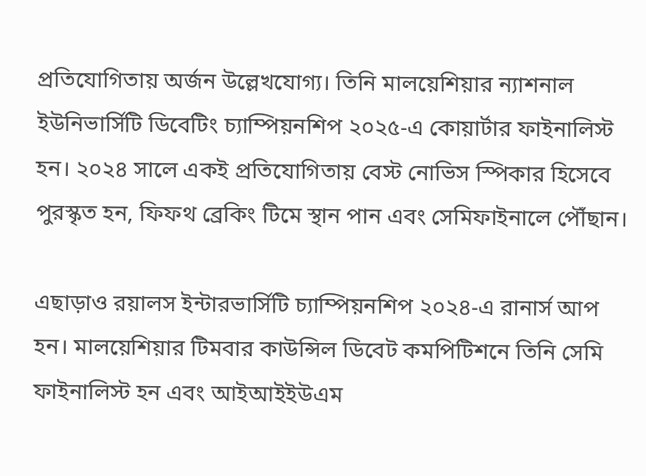প্রতিযোগিতায় অর্জন উল্লেখযোগ্য। তিনি মালয়েশিয়ার ন্যাশনাল ইউনিভার্সিটি ডিবেটিং চ্যাম্পিয়নশিপ ২০২৫-এ কোয়ার্টার ফাইনালিস্ট হন। ২০২৪ সালে একই প্রতিযোগিতায় বেস্ট নোভিস স্পিকার হিসেবে পুরস্কৃত হন, ফিফথ ব্রেকিং টিমে স্থান পান এবং সেমিফাইনালে পৌঁছান।

এছাড়াও রয়ালস ইন্টারভার্সিটি চ্যাম্পিয়নশিপ ২০২৪-এ রানার্স আপ হন। মালয়েশিয়ার টিমবার কাউন্সিল ডিবেট কমপিটিশনে তিনি সেমি ফাইনালিস্ট হন এবং আইআইইউএম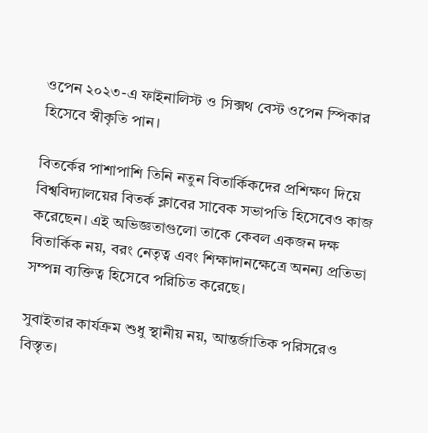ওপেন ২০২৩-এ ফাইনালিস্ট ও সিক্সথ বেস্ট ওপেন স্পিকার হিসেবে স্বীকৃতি পান।

বিতর্কের পাশাপাশি তিনি নতুন বিতার্কিকদের প্রশিক্ষণ দিয়ে বিশ্ববিদ্যালয়ের বিতর্ক ক্লাবের সাবেক সভাপতি হিসেবেও কাজ করেছেন। এই অভিজ্ঞতাগুলো তাকে কেবল একজন দক্ষ বিতার্কিক নয়, বরং নেতৃত্ব এবং শিক্ষাদানক্ষেত্রে অনন্য প্রতিভা সম্পন্ন ব্যক্তিত্ব হিসেবে পরিচিত করেছে।

সুবাইতার কার্যক্রম শুধু স্থানীয় নয়, আন্তর্জাতিক পরিসরেও বিস্তৃত।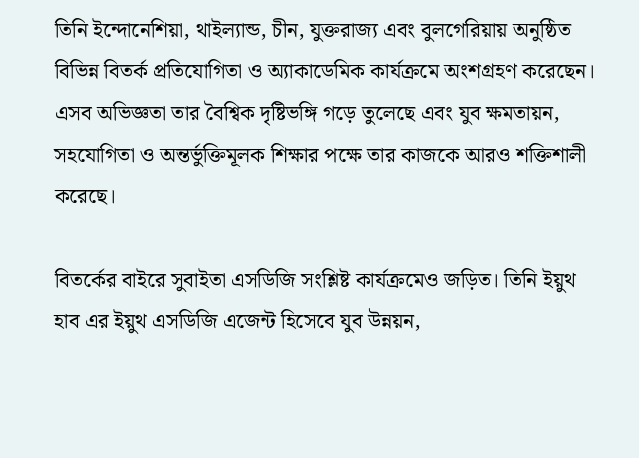তিনি ইন্দোনেশিয়া, থাইল্যান্ড, চীন, যুক্তরাজ্য এবং বুলগেরিয়ায় অনুষ্ঠিত বিভিন্ন বিতর্ক প্রতিযোগিতা ও অ্যাকাডেমিক কার্যক্রমে অংশগ্রহণ করেছেন। এসব অভিজ্ঞতা তার বৈশ্বিক দৃষ্টিভঙ্গি গড়ে তুলেছে এবং যুব ক্ষমতায়ন, সহযোগিতা ও অন্তর্ভুক্তিমূলক শিক্ষার পক্ষে তার কাজকে আরও শক্তিশালী করেছে।

বিতর্কের বাইরে সুবাইতা এসডিজি সংশ্লিষ্ট কার্যক্রমেও জড়িত। তিনি ইয়ুথ হাব এর ইয়ুথ এসডিজি এজেন্ট হিসেবে যুব উন্নয়ন,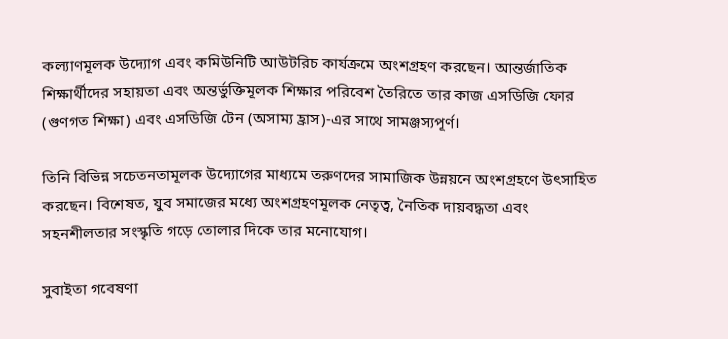কল্যাণমূলক উদ্যোগ এবং কমিউনিটি আউটরিচ কার্যক্রমে অংশগ্রহণ করছেন। আন্তর্জাতিক শিক্ষার্থীদের সহায়তা এবং অন্তর্ভুক্তিমূলক শিক্ষার পরিবেশ তৈরিতে তার কাজ এসডিজি ফোর (গুণগত শিক্ষা) এবং এসডিজি টেন (অসাম্য হ্রাস)-এর সাথে সামঞ্জস্যপূর্ণ।

তিনি বিভিন্ন সচেতনতামূলক উদ্যোগের মাধ্যমে তরুণদের সামাজিক উন্নয়নে অংশগ্রহণে উৎসাহিত করছেন। বিশেষত, যুব সমাজের মধ্যে অংশগ্রহণমূলক নেতৃত্ব, নৈতিক দায়বদ্ধতা এবং সহনশীলতার সংস্কৃতি গড়ে তোলার দিকে তার মনোযোগ।

সুবাইতা গবেষণা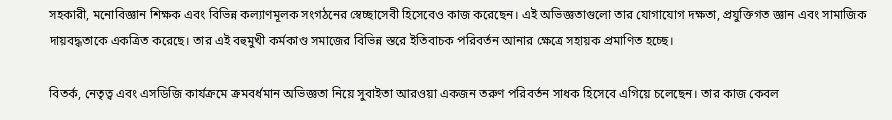সহকারী, মনোবিজ্ঞান শিক্ষক এবং বিভিন্ন কল্যাণমূলক সংগঠনের স্বেচ্ছাসেবী হিসেবেও কাজ করেছেন। এই অভিজ্ঞতাগুলো তার যোগাযোগ দক্ষতা, প্রযুক্তিগত জ্ঞান এবং সামাজিক দায়বদ্ধতাকে একত্রিত করেছে। তার এই বহুমুখী কর্মকাণ্ড সমাজের বিভিন্ন স্তরে ইতিবাচক পরিবর্তন আনার ক্ষেত্রে সহায়ক প্রমাণিত হচ্ছে।

বিতর্ক, নেতৃত্ব এবং এসডিজি কার্যক্রমে ক্রমবর্ধমান অভিজ্ঞতা নিয়ে সুবাইতা আরওয়া একজন তরুণ পরিবর্তন সাধক হিসেবে এগিয়ে চলেছেন। তার কাজ কেবল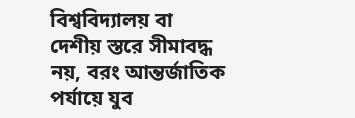বিশ্ববিদ্যালয় বা দেশীয় স্তরে সীমাবদ্ধ নয়, বরং আন্তর্জাতিক পর্যায়ে যুব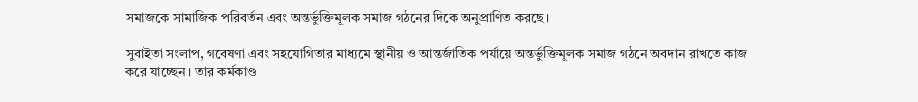সমাজকে সামাজিক পরিবর্তন এবং অন্তর্ভুক্তিমূলক সমাজ গঠনের দিকে অনুপ্রাণিত করছে।

সুবাইতা সংলাপ, গবেষণা এবং সহযোগিতার মাধ্যমে স্থানীয় ও আন্তর্জাতিক পর্যায়ে অন্তর্ভুক্তিমূলক সমাজ গঠনে অবদান রাখতে কাজ করে যাচ্ছেন। তার কর্মকাণ্ড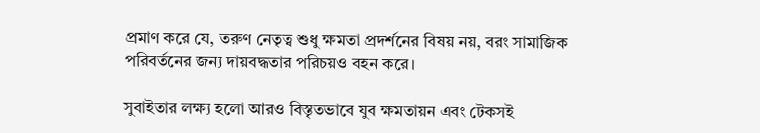প্রমাণ করে যে, তরুণ নেতৃত্ব শুধু ক্ষমতা প্রদর্শনের বিষয় নয়, বরং সামাজিক পরিবর্তনের জন্য দায়বদ্ধতার পরিচয়ও বহন করে।

সুবাইতার লক্ষ্য হলো আরও বিস্তৃতভাবে যুব ক্ষমতায়ন এবং টেকসই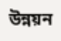উন্নয়ন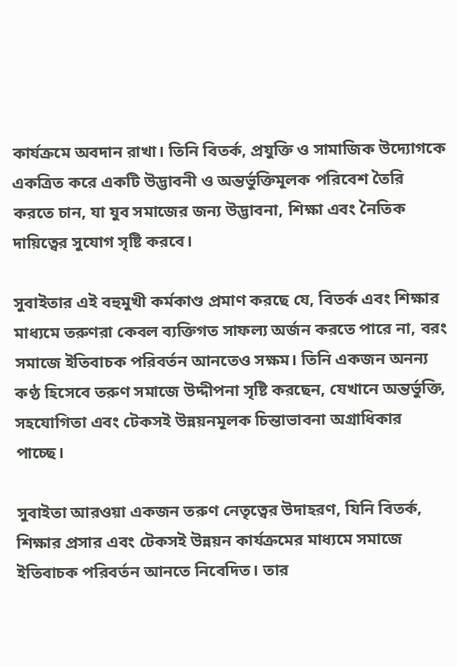কার্যক্রমে অবদান রাখা। তিনি বিতর্ক, প্রযুক্তি ও সামাজিক উদ্যোগকে একত্রিত করে একটি উদ্ভাবনী ও অন্তর্ভুক্তিমূলক পরিবেশ তৈরি করতে চান, যা যুব সমাজের জন্য উদ্ভাবনা, শিক্ষা এবং নৈতিক দায়িত্বের সুযোগ সৃষ্টি করবে।

সুবাইতার এই বহুমুখী কর্মকাণ্ড প্রমাণ করছে যে, বিতর্ক এবং শিক্ষার মাধ্যমে তরুণরা কেবল ব্যক্তিগত সাফল্য অর্জন করতে পারে না, বরং সমাজে ইতিবাচক পরিবর্তন আনতেও সক্ষম। তিনি একজন অনন্য কণ্ঠ হিসেবে তরুণ সমাজে উদ্দীপনা সৃষ্টি করছেন, যেখানে অন্তর্ভুক্তি, সহযোগিতা এবং টেকসই উন্নয়নমূলক চিন্তাভাবনা অগ্রাধিকার পাচ্ছে।

সুবাইতা আরওয়া একজন তরুণ নেতৃত্বের উদাহরণ, যিনি বিতর্ক, শিক্ষার প্রসার এবং টেকসই উন্নয়ন কার্যক্রমের মাধ্যমে সমাজে ইতিবাচক পরিবর্তন আনতে নিবেদিত। তার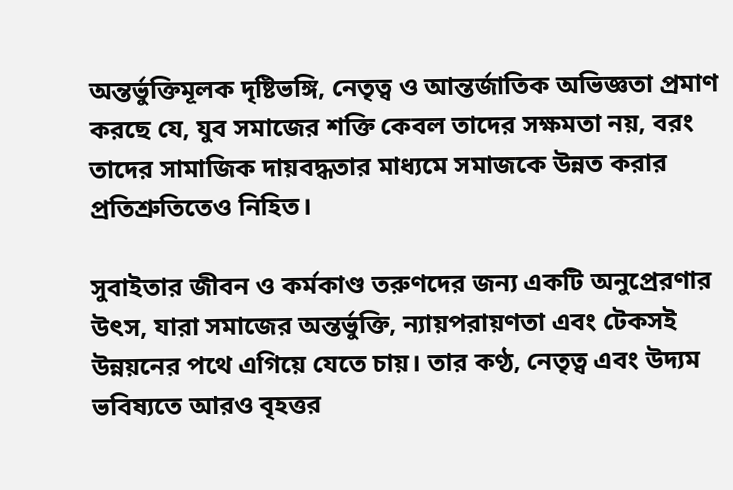অন্তর্ভুক্তিমূলক দৃষ্টিভঙ্গি, নেতৃত্ব ও আন্তর্জাতিক অভিজ্ঞতা প্রমাণ করছে যে, যুব সমাজের শক্তি কেবল তাদের সক্ষমতা নয়, বরং তাদের সামাজিক দায়বদ্ধতার মাধ্যমে সমাজকে উন্নত করার প্রতিশ্রুতিতেও নিহিত।

সুবাইতার জীবন ও কর্মকাণ্ড তরুণদের জন্য একটি অনুপ্রেরণার উৎস, যারা সমাজের অন্তর্ভুক্তি, ন্যায়পরায়ণতা এবং টেকসই উন্নয়নের পথে এগিয়ে যেতে চায়। তার কণ্ঠ, নেতৃত্ব এবং উদ্যম ভবিষ্যতে আরও বৃহত্তর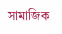সামাজিক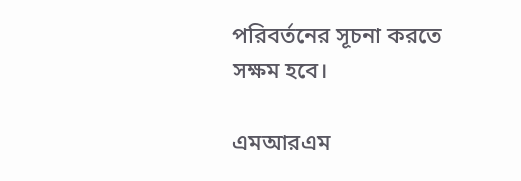পরিবর্তনের সূচনা করতে সক্ষম হবে।

এমআরএম